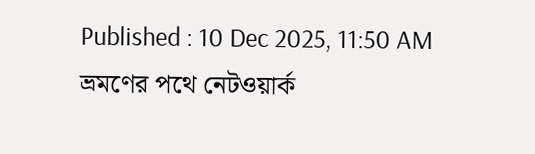Published : 10 Dec 2025, 11:50 AM
ভ্রমণের পথে নেটওয়ার্ক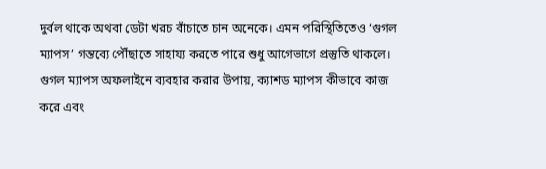দুর্বল থাকে অথবা ডেটা খরচ বাঁচাতে চান অনেকে। এমন পরিস্থিতিতেও ‘গুগল ম্যাপস’ গন্তব্যে পৌঁছাতে সাহায্য করতে পারে শুধু আগেভাগে প্রস্তুতি থাকলে।
গুগল ম্যাপস অফলাইনে ব্যবহার করার উপায়, ক্যাশড ম্যাপস কীভাবে কাজ করে এবং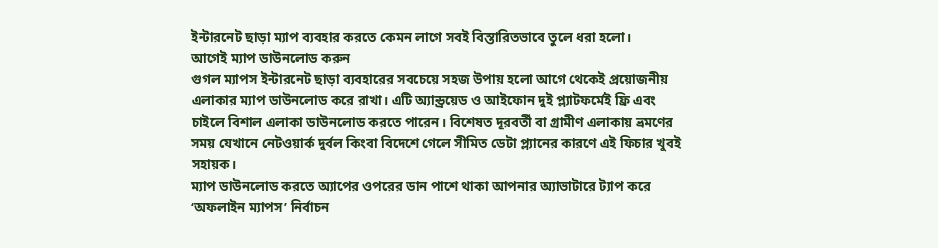ইন্টারনেট ছাড়া ম্যাপ ব্যবহার করতে কেমন লাগে সবই বিস্তারিতভাবে তুলে ধরা হলো।
আগেই ম্যাপ ডাউনলোড করুন
গুগল ম্যাপস ইন্টারনেট ছাড়া ব্যবহারের সবচেয়ে সহজ উপায় হলো আগে থেকেই প্রয়োজনীয় এলাকার ম্যাপ ডাউনলোড করে রাখা। এটি অ্যান্ড্রয়েড ও আইফোন দুই প্ল্যাটফর্মেই ফ্রি এবং চাইলে বিশাল এলাকা ডাউনলোড করতে পারেন। বিশেষত দূরবর্তী বা গ্রামীণ এলাকায় ভ্রমণের সময় যেখানে নেটওয়ার্ক দুর্বল কিংবা বিদেশে গেলে সীমিত ডেটা প্ল্যানের কারণে এই ফিচার খুবই সহায়ক।
ম্যাপ ডাউনলোড করতে অ্যাপের ওপরের ডান পাশে থাকা আপনার অ্যাভাটারে ট্যাপ করে ‘অফলাইন ম্যাপস’ নির্বাচন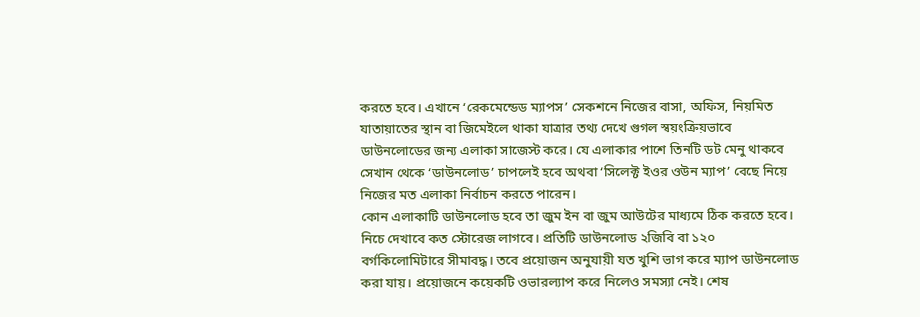করতে হবে। এখানে ‘রেকমেন্ডেড ম্যাপস’ সেকশনে নিজের বাসা, অফিস, নিয়মিত যাতায়াতের স্থান বা জিমেইলে থাকা যাত্রার তথ্য দেখে গুগল স্বয়ংক্রিয়ভাবে ডাউনলোডের জন্য এলাকা সাজেস্ট করে। যে এলাকার পাশে তিনটি ডট মেনু থাকবে সেখান থেকে ‘ডাউনলোড’ চাপলেই হবে অথবা ‘সিলেক্ট ইওর ওউন ম্যাপ’ বেছে নিয়ে নিজের মত এলাকা নির্বাচন করতে পারেন।
কোন এলাকাটি ডাউনলোড হবে তা জুম ইন বা জুম আউটের মাধ্যমে ঠিক করতে হবে। নিচে দেখাবে কত স্টোরেজ লাগবে। প্রতিটি ডাউনলোড ২জিবি বা ১২০ বর্গকিলোমিটারে সীমাবদ্ধ। তবে প্রয়োজন অনুযায়ী যত খুশি ভাগ করে ম্যাপ ডাউনলোড করা যায়। প্রয়োজনে কয়েকটি ওভারল্যাপ করে নিলেও সমস্যা নেই। শেষ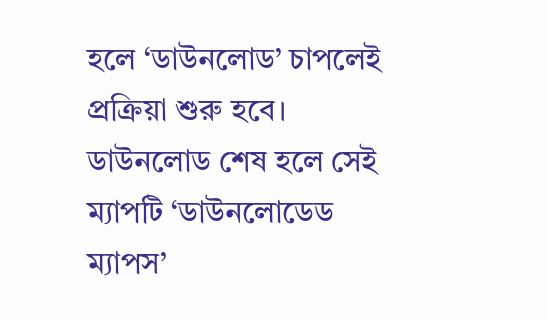হলে ‘ডাউনলোড’ চাপলেই প্রক্রিয়া শুরু হবে।
ডাউনলোড শেষ হলে সেই ম্যাপটি ‘ডাউনলোডেড ম্যাপস’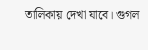তালিকায় দেখা যাবে। গুগল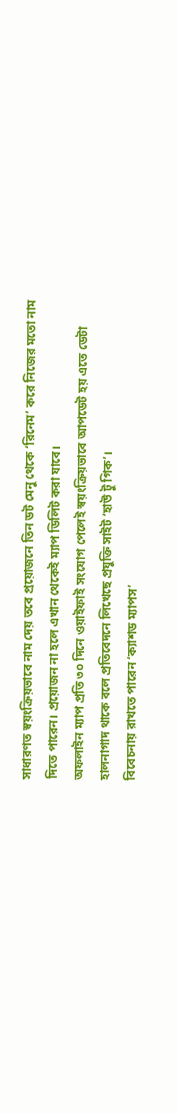সাধারণত স্বয়ংক্রিয়ভাবে নাম দেয় তবে প্রয়োজনে তিন ডট মেনু থেকে ‘রিনেম’ করে নিজের মতো নাম দিতে পারেন। প্রয়োজন না হলে এখান থেকেই ম্যাপ ডিলিট করা যাবে।
অফলাইন ম্যাপ প্রতি ৩০ দিনে ওয়াইফাই সংযোগ পেলেই স্বয়ংক্রিয়ভাবে আপডেট হয় এতে ডেটা হালনাগাদ থাকে বলে প্রতিবেদনে লিখেছে প্রযুক্তি সাইট ‘হাউ টু গিক’।
বিবেচনায় রাখতে পারেন ‘ক্যাশড ম্যাপস’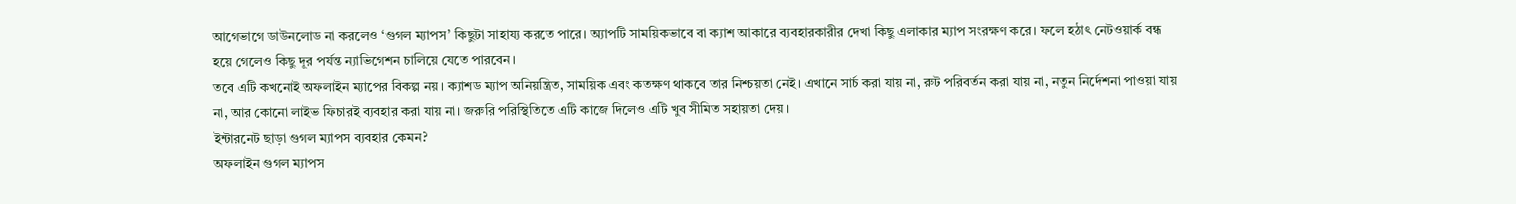আগেভাগে ডাউনলোড না করলেও ‘গুগল ম্যাপস’ কিছুটা সাহায্য করতে পারে। অ্যাপটি সাময়িকভাবে বা ক্যাশ আকারে ব্যবহারকারীর দেখা কিছু এলাকার ম্যাপ সংরক্ষণ করে। ফলে হঠাৎ নেটওয়ার্ক বন্ধ হয়ে গেলেও কিছু দূর পর্যন্ত ন্যাভিগেশন চালিয়ে যেতে পারবেন।
তবে এটি কখনোই অফলাইন ম্যাপের বিকল্প নয়। ক্যাশড ম্যাপ অনিয়ন্ত্রিত, সাময়িক এবং কতক্ষণ থাকবে তার নিশ্চয়তা নেই। এখানে সার্চ করা যায় না, রুট পরিবর্তন করা যায় না, নতুন নির্দেশনা পাওয়া যায় না, আর কোনো লাইভ ফিচারই ব্যবহার করা যায় না। জরুরি পরিস্থিতিতে এটি কাজে দিলেও এটি খুব সীমিত সহায়তা দেয়।
ইন্টারনেট ছাড়া গুগল ম্যাপস ব্যবহার কেমন?
অফলাইন গুগল ম্যাপস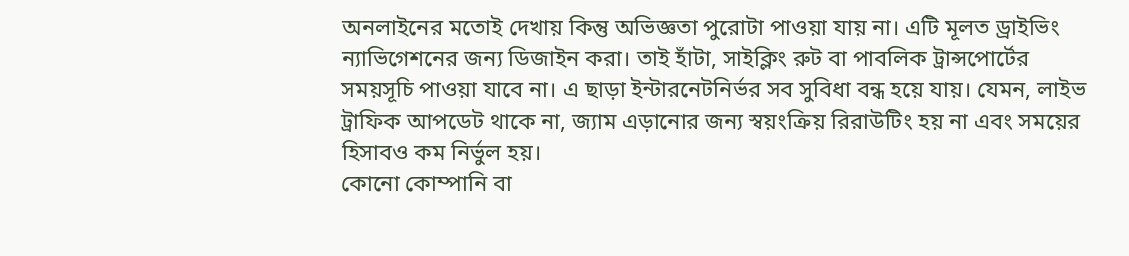অনলাইনের মতোই দেখায় কিন্তু অভিজ্ঞতা পুরোটা পাওয়া যায় না। এটি মূলত ড্রাইভিং ন্যাভিগেশনের জন্য ডিজাইন করা। তাই হাঁটা, সাইক্লিং রুট বা পাবলিক ট্রান্সপোর্টের সময়সূচি পাওয়া যাবে না। এ ছাড়া ইন্টারনেটনির্ভর সব সুবিধা বন্ধ হয়ে যায়। যেমন, লাইভ ট্রাফিক আপডেট থাকে না, জ্যাম এড়ানোর জন্য স্বয়ংক্রিয় রিরাউটিং হয় না এবং সময়ের হিসাবও কম নির্ভুল হয়।
কোনো কোম্পানি বা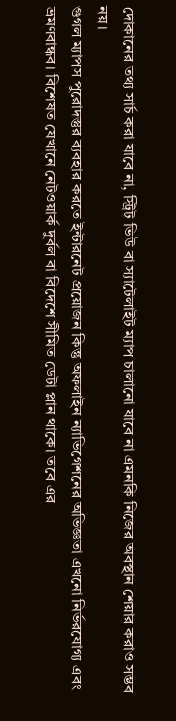দোকানের তথ্য সার্চ করা যাবে না, স্ট্রিট ভিউ বা স্যাটেলাইট ম্যাপ চালানো যাবে না এমনকি নিজের অবস্থান শেয়ার করাও সম্ভব নয়।
গুগল ম্যাপস পুরোদস্তুর ব্যবহার করতে ইন্টারনেট প্রয়োজন কিন্তু অফলাইন ন্যাভিগেশনের অভিজ্ঞতা এখনো নির্ভরযোগ্য এবং ভ্রমণবান্ধব। বিশেষত যেখানে নেটওয়ার্ক দুর্বল বা বিদেশে সীমিত ডেটা প্লান থাকে। তবে এর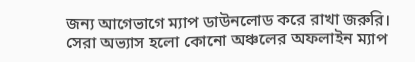জন্য আগেভাগে ম্যাপ ডাউনলোড করে রাখা জরুরি।
সেরা অভ্যাস হলো কোনো অঞ্চলের অফলাইন ম্যাপ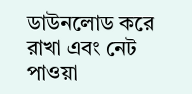ডাউনলোড করে রাখা এবং নেট পাওয়া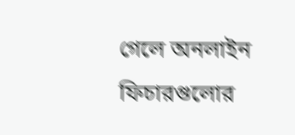গেলে অনলাইন ফিচারগুলোর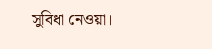সুবিধা নেওয়া।